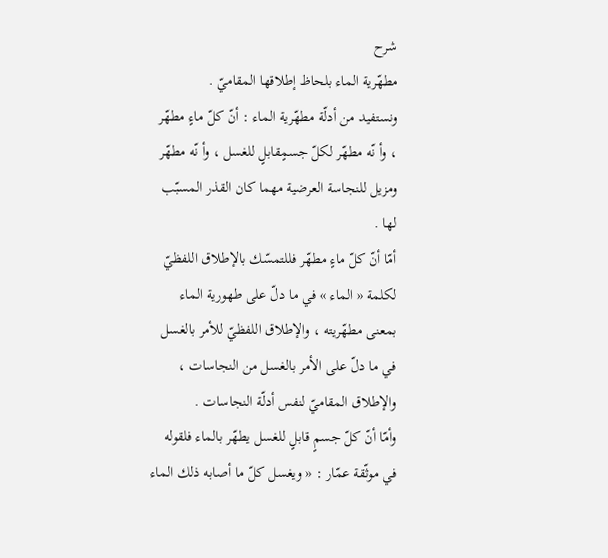شرح
مطهّرية الماء بلحاظ إطلاقها المقاميّ .
ونستفيد من أدلّة مطهّرية الماء : أنّ كلّ ماءٍ مطهّر ، وأ نّه مطهّر لكلّ جسمٍقابلٍ للغسل ، وأ نّه مطهّر ومزيل للنجاسة العرضية مهما كان القذر المسبّب لها .
أمّا أنّ كلّ ماءٍ مطهّر فللتمسّك بالإطلاق اللفظيّ لكلمة « الماء » في ما دلّ على طهورية الماء بمعنى مطهّريته ، والإطلاق اللفظيّ للأمر بالغسل في ما دلّ على الأمر بالغسل من النجاسات ، والإطلاق المقاميّ لنفس أدلّة النجاسات .
وأمّا أنّ كلّ جسمٍ قابلٍ للغسل يطهّر بالماء فلقوله في موثّقة عمّار : « ويغسل كلّ ما أصابه ذلك الماء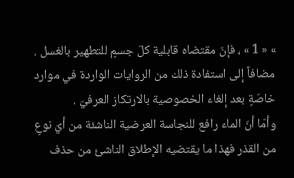» « 1 » ، فإنّ مقتضاه قابلية كلّ جسمٍ للتطهير بالغسل . مضافاً إلى استفادة ذلك من الروايات الواردة في موارد خاصّةٍ بعد إلغاء الخصوصية بالارتكاز العرفيّ .
وأمّا أنّ الماء رافع للنجاسة العرضية الناشئة من أيّ نوعٍ من القذر فهذا ما يقتضيه الإطلاق الناشئ من حذف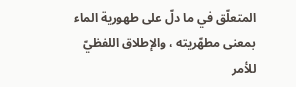المتعلّق في ما دلّ على طهورية الماء بمعنى مطهّريته ، والإطلاق اللفظيّ للأمر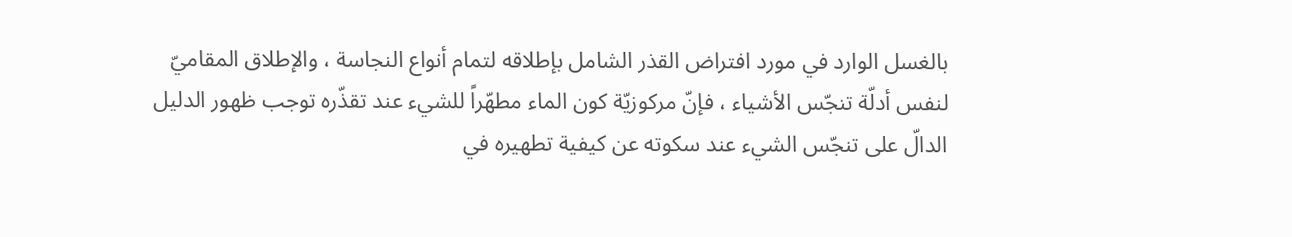بالغسل الوارد في مورد افتراض القذر الشامل بإطلاقه لتمام أنواع النجاسة ، والإطلاق المقاميّ لنفس أدلّة تنجّس الأشياء ، فإنّ مركوزيّة كون الماء مطهّراً للشيء عند تقذّره توجب ظهور الدليل الدالّ على تنجّس الشيء عند سكوته عن كيفية تطهيره في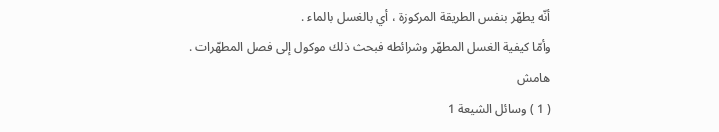أنّه يطهّر بنفس الطريقة المركوزة ، أي بالغسل بالماء .
وأمّا كيفية الغسل المطهّر وشرائطه فبحث ذلك موكول إلى فصل المطهّرات .
هامش
( 1 ) وسائل الشيعة 1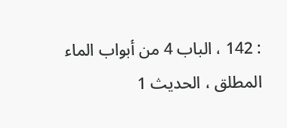: 142 ، الباب 4 من أبواب الماء المطلق ، الحديث 1